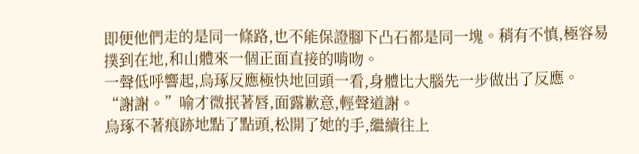即便他們走的是同一條路,也不能保證腳下凸石都是同一塊。稍有不慎,極容易撲到在地,和山體來一個正面直接的啃吻。
一聲低呼響起,烏琢反應極快地回頭一看,身體比大腦先一步做出了反應。
“謝謝。”喻才微抿著唇,面露歉意,輕聲道謝。
烏琢不著痕跡地點了點頭,松開了她的手,繼續往上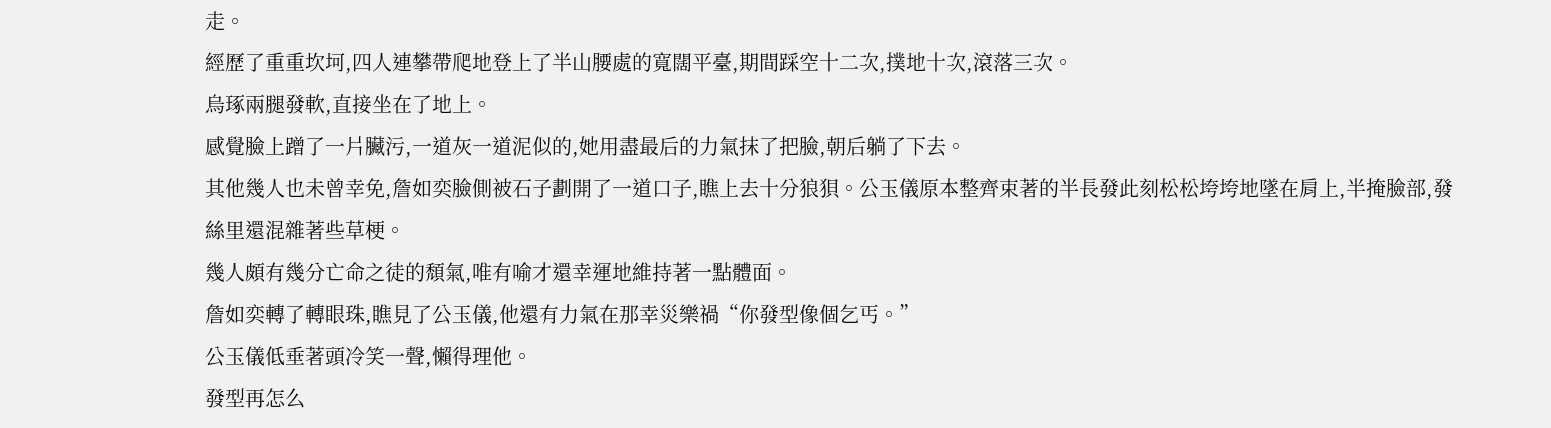走。
經歷了重重坎坷,四人連攀帶爬地登上了半山腰處的寬闊平臺,期間踩空十二次,撲地十次,滾落三次。
烏琢兩腿發軟,直接坐在了地上。
感覺臉上蹭了一片臟污,一道灰一道泥似的,她用盡最后的力氣抹了把臉,朝后躺了下去。
其他幾人也未曾幸免,詹如奕臉側被石子劃開了一道口子,瞧上去十分狼狽。公玉儀原本整齊束著的半長發此刻松松垮垮地墜在肩上,半掩臉部,發絲里還混雜著些草梗。
幾人頗有幾分亡命之徒的頹氣,唯有喻才還幸運地維持著一點體面。
詹如奕轉了轉眼珠,瞧見了公玉儀,他還有力氣在那幸災樂禍“你發型像個乞丐。”
公玉儀低垂著頭冷笑一聲,懶得理他。
發型再怎么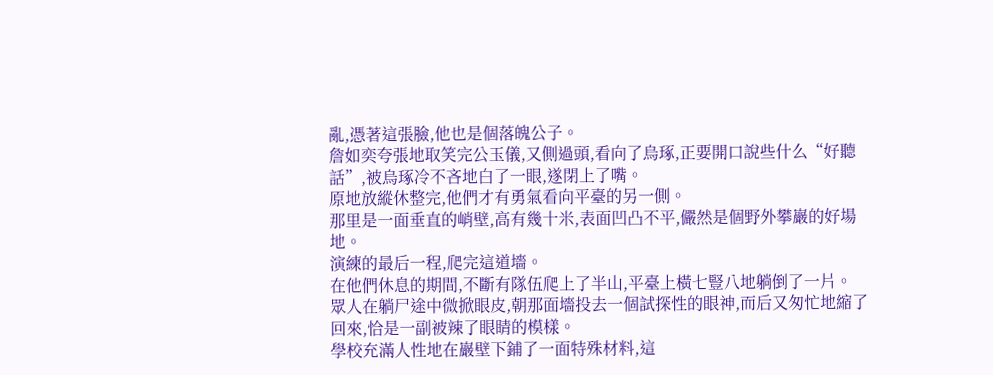亂,憑著這張臉,他也是個落魄公子。
詹如奕夸張地取笑完公玉儀,又側過頭,看向了烏琢,正要開口說些什么“好聽話”,被烏琢冷不吝地白了一眼,遂閉上了嘴。
原地放縱休整完,他們才有勇氣看向平臺的另一側。
那里是一面垂直的峭壁,高有幾十米,表面凹凸不平,儼然是個野外攀巖的好場地。
演練的最后一程,爬完這道墻。
在他們休息的期間,不斷有隊伍爬上了半山,平臺上橫七豎八地躺倒了一片。
眾人在躺尸途中微掀眼皮,朝那面墻投去一個試探性的眼神,而后又匆忙地縮了回來,恰是一副被辣了眼睛的模樣。
學校充滿人性地在巖壁下鋪了一面特殊材料,這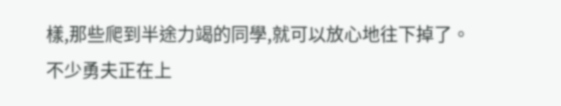樣,那些爬到半途力竭的同學,就可以放心地往下掉了。
不少勇夫正在上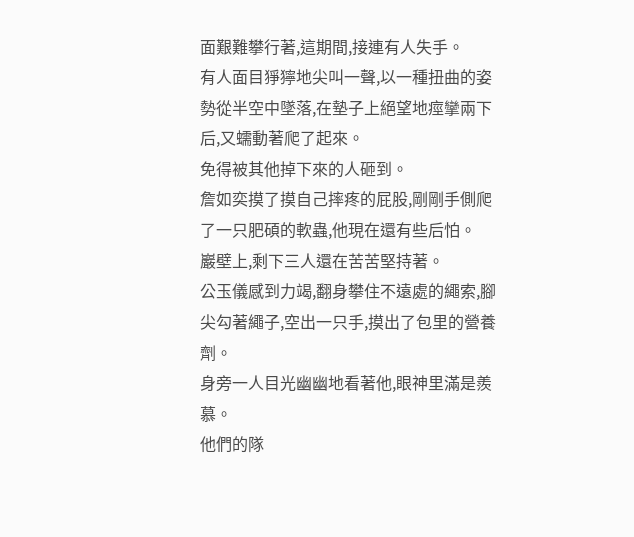面艱難攀行著,這期間,接連有人失手。
有人面目猙獰地尖叫一聲,以一種扭曲的姿勢從半空中墜落,在墊子上絕望地痙攣兩下后,又蠕動著爬了起來。
免得被其他掉下來的人砸到。
詹如奕摸了摸自己摔疼的屁股,剛剛手側爬了一只肥碩的軟蟲,他現在還有些后怕。
巖壁上,剩下三人還在苦苦堅持著。
公玉儀感到力竭,翻身攀住不遠處的繩索,腳尖勾著繩子,空出一只手,摸出了包里的營養劑。
身旁一人目光幽幽地看著他,眼神里滿是羨慕。
他們的隊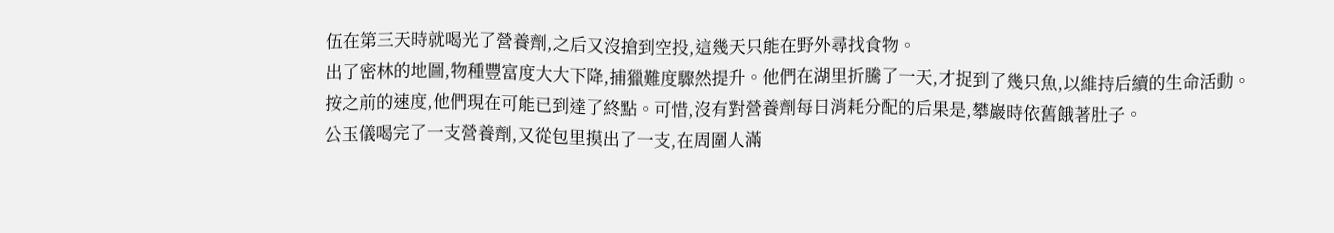伍在第三天時就喝光了營養劑,之后又沒搶到空投,這幾天只能在野外尋找食物。
出了密林的地圖,物種豐富度大大下降,捕獵難度驟然提升。他們在湖里折騰了一天,才捉到了幾只魚,以維持后續的生命活動。
按之前的速度,他們現在可能已到達了終點。可惜,沒有對營養劑每日消耗分配的后果是,攀巖時依舊餓著肚子。
公玉儀喝完了一支營養劑,又從包里摸出了一支,在周圍人滿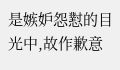是嫉妒怨懟的目光中,故作歉意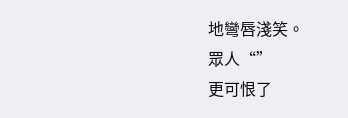地彎唇淺笑。
眾人“”
更可恨了